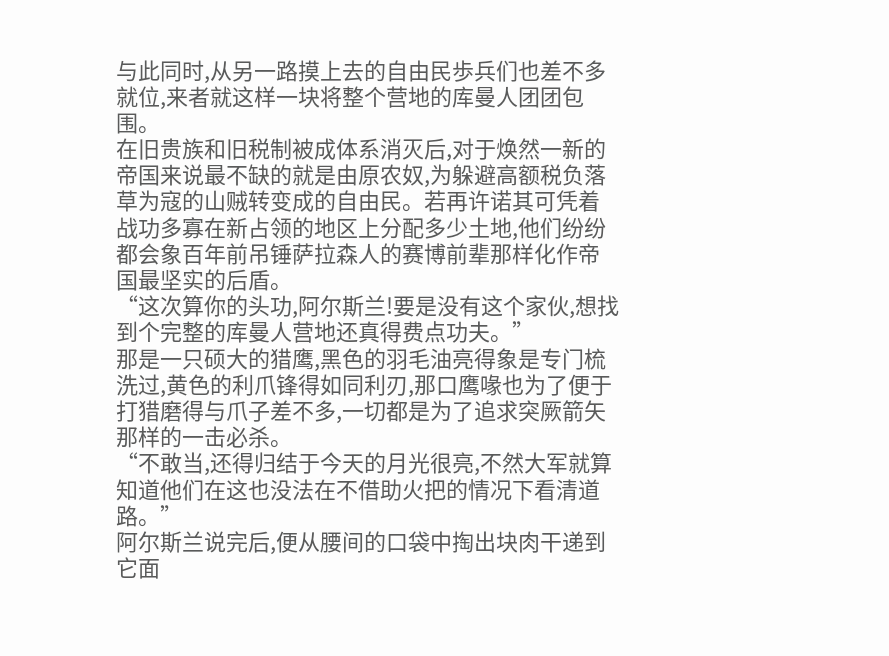与此同时,从另一路摸上去的自由民歩兵们也差不多就位,来者就这样一块将整个营地的库曼人团团包围。
在旧贵族和旧税制被成体系消灭后,对于焕然一新的帝国来说最不缺的就是由原农奴,为躲避高额税负落草为寇的山贼转变成的自由民。若再许诺其可凭着战功多寡在新占领的地区上分配多少土地,他们纷纷都会象百年前吊锤萨拉森人的赛博前辈那样化作帝国最坚实的后盾。
“这次算你的头功,阿尔斯兰!要是没有这个家伙,想找到个完整的库曼人营地还真得费点功夫。”
那是一只硕大的猎鹰,黑色的羽毛油亮得象是专门梳洗过,黄色的利爪锋得如同利刃,那口鹰喙也为了便于打猎磨得与爪子差不多,一切都是为了追求突厥箭矢那样的一击必杀。
“不敢当,还得归结于今天的月光很亮,不然大军就算知道他们在这也没法在不借助火把的情况下看清道路。”
阿尔斯兰说完后,便从腰间的口袋中掏出块肉干递到它面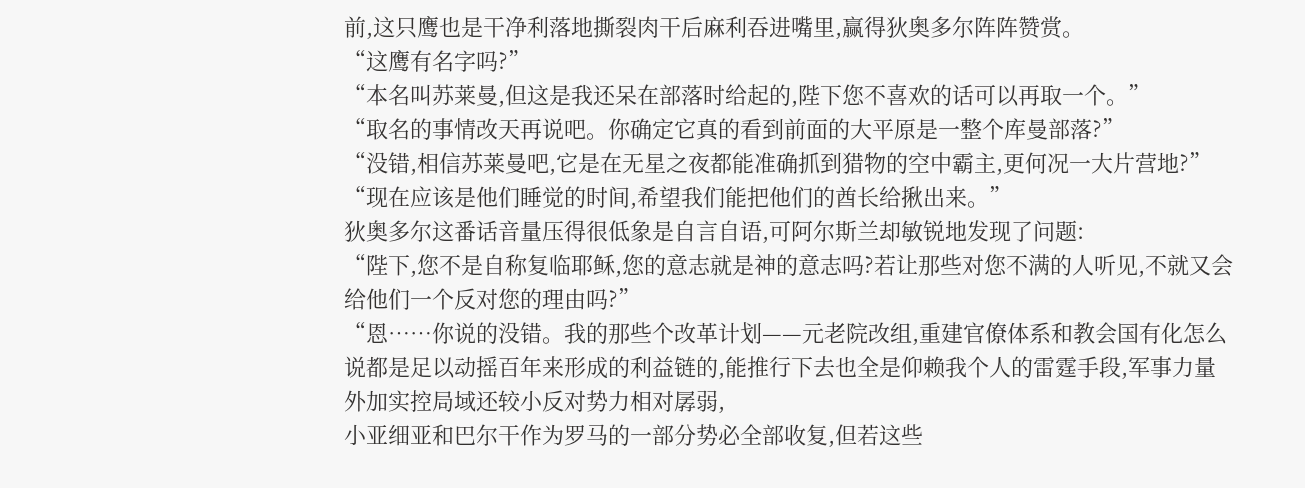前,这只鹰也是干净利落地撕裂肉干后麻利吞进嘴里,赢得狄奥多尔阵阵赞赏。
“这鹰有名字吗?”
“本名叫苏莱曼,但这是我还呆在部落时给起的,陛下您不喜欢的话可以再取一个。”
“取名的事情改天再说吧。你确定它真的看到前面的大平原是一整个库曼部落?”
“没错,相信苏莱曼吧,它是在无星之夜都能准确抓到猎物的空中霸主,更何况一大片营地?”
“现在应该是他们睡觉的时间,希望我们能把他们的酋长给揪出来。”
狄奥多尔这番话音量压得很低象是自言自语,可阿尔斯兰却敏锐地发现了问题:
“陛下,您不是自称复临耶稣,您的意志就是神的意志吗?若让那些对您不满的人听见,不就又会给他们一个反对您的理由吗?”
“恩……你说的没错。我的那些个改革计划——元老院改组,重建官僚体系和教会国有化怎么说都是足以动摇百年来形成的利益链的,能推行下去也全是仰赖我个人的雷霆手段,军事力量外加实控局域还较小反对势力相对孱弱,
小亚细亚和巴尔干作为罗马的一部分势必全部收复,但若这些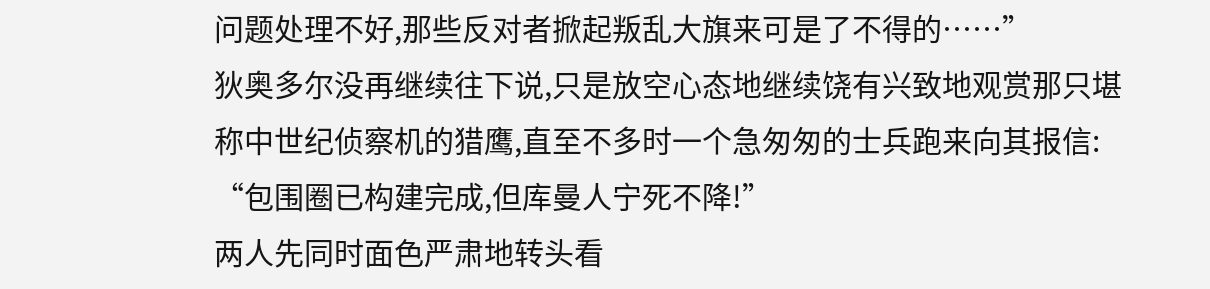问题处理不好,那些反对者掀起叛乱大旗来可是了不得的……”
狄奥多尔没再继续往下说,只是放空心态地继续饶有兴致地观赏那只堪称中世纪侦察机的猎鹰,直至不多时一个急匆匆的士兵跑来向其报信:
“包围圈已构建完成,但库曼人宁死不降!”
两人先同时面色严肃地转头看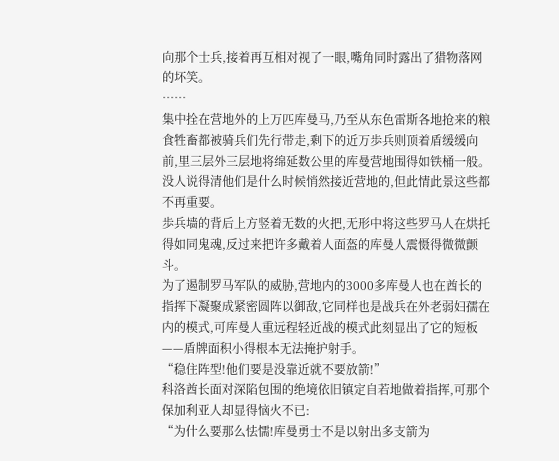向那个士兵,接着再互相对视了一眼,嘴角同时露出了猎物落网的坏笑。
……
集中拴在营地外的上万匹库曼马,乃至从东色雷斯各地抢来的粮食牲畜都被骑兵们先行带走,剩下的近万歩兵则顶着盾缓缓向前,里三层外三层地将绵延数公里的库曼营地围得如铁桶一般。
没人说得清他们是什么时候悄然接近营地的,但此情此景这些都不再重要。
歩兵墙的背后上方竖着无数的火把,无形中将这些罗马人在烘托得如同鬼魂,反过来把许多戴着人面盔的库曼人震慑得微微颤斗。
为了遏制罗马军队的威胁,营地内的3000多库曼人也在酋长的指挥下凝聚成紧密圆阵以御敌,它同样也是战兵在外老弱妇孺在内的模式,可库曼人重远程轻近战的模式此刻显出了它的短板——盾牌面积小得根本无法掩护射手。
“稳住阵型!他们要是没靠近就不要放箭!”
科洛酋长面对深陷包围的绝境依旧镇定自若地做着指挥,可那个保加利亚人却显得恼火不已:
“为什么要那么怯懦!库曼勇士不是以射出多支箭为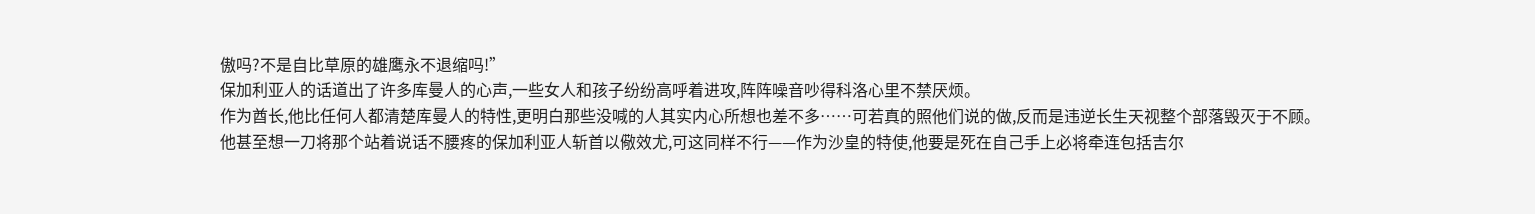傲吗?不是自比草原的雄鹰永不退缩吗!”
保加利亚人的话道出了许多库曼人的心声,一些女人和孩子纷纷高呼着进攻,阵阵噪音吵得科洛心里不禁厌烦。
作为酋长,他比任何人都清楚库曼人的特性,更明白那些没喊的人其实内心所想也差不多……可若真的照他们说的做,反而是违逆长生天视整个部落毁灭于不顾。
他甚至想一刀将那个站着说话不腰疼的保加利亚人斩首以儆效尤,可这同样不行——作为沙皇的特使,他要是死在自己手上必将牵连包括吉尔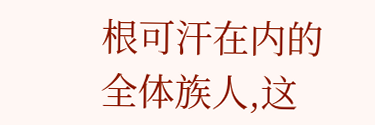根可汗在内的全体族人,这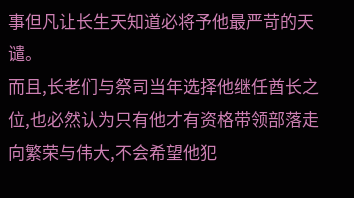事但凡让长生天知道必将予他最严苛的天谴。
而且,长老们与祭司当年选择他继任酋长之位,也必然认为只有他才有资格带领部落走向繁荣与伟大,不会希望他犯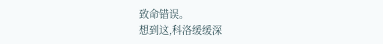致命错误。
想到这,科洛缓缓深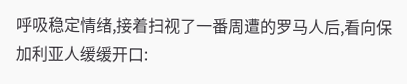呼吸稳定情绪,接着扫视了一番周遭的罗马人后,看向保加利亚人缓缓开口: